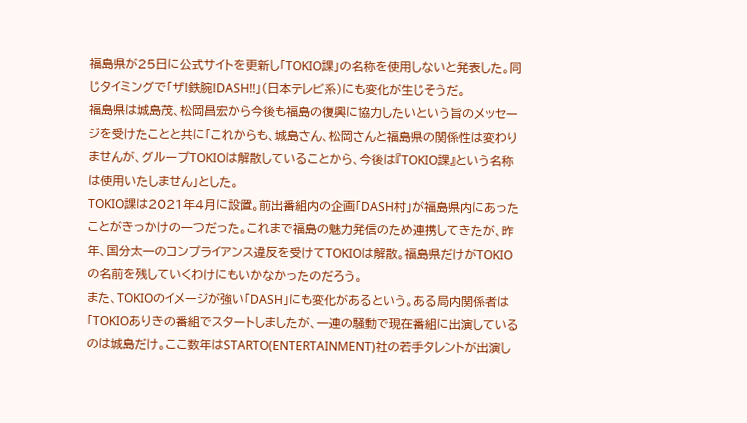福島県が25日に公式サイトを更新し「TOKIO課」の名称を使用しないと発表した。同じタイミングで「ザ!鉄腕!DASH!!」(日本テレビ系)にも変化が生じそうだ。
福島県は城島茂、松岡昌宏から今後も福島の復興に協力したいという旨のメッセージを受けたことと共に「これからも、城島さん、松岡さんと福島県の関係性は変わりませんが、グループTOKIOは解散していることから、今後は『TOKIO課』という名称は使用いたしません」とした。
TOKIO課は2021年4月に設置。前出番組内の企画「DASH村」が福島県内にあったことがきっかけの一つだった。これまで福島の魅力発信のため連携してきたが、昨年、国分太一のコンプライアンス違反を受けてTOKIOは解散。福島県だけがTOKIOの名前を残していくわけにもいかなかったのだろう。
また、TOKIOのイメージが強い「DASH」にも変化があるという。ある局内関係者は「TOKIOありきの番組でスタートしましたが、一連の騒動で現在番組に出演しているのは城島だけ。ここ数年はSTARTO(ENTERTAINMENT)社の若手タレントが出演し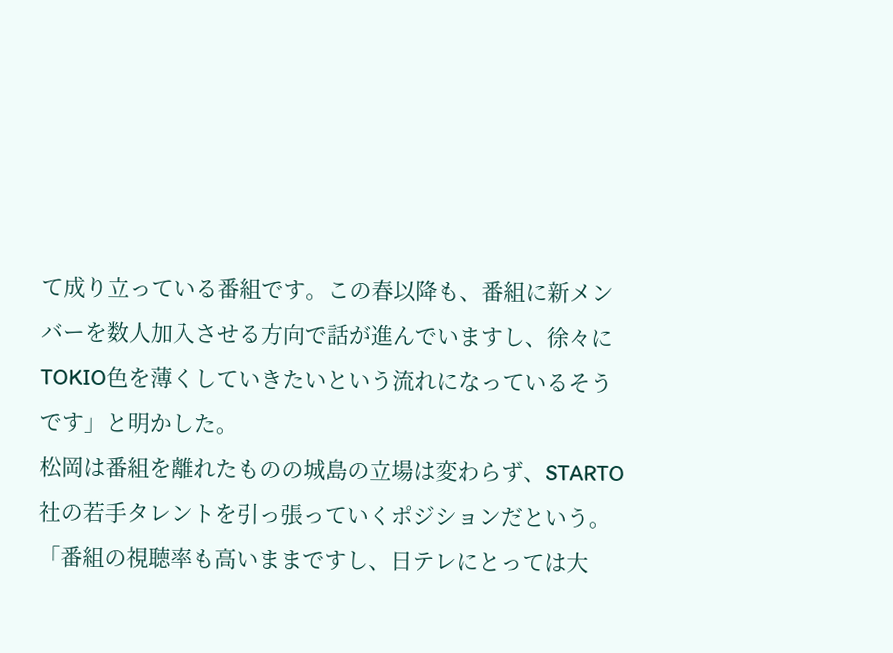て成り立っている番組です。この春以降も、番組に新メンバーを数人加入させる方向で話が進んでいますし、徐々にTOKIO色を薄くしていきたいという流れになっているそうです」と明かした。
松岡は番組を離れたものの城島の立場は変わらず、STARTO社の若手タレントを引っ張っていくポジションだという。「番組の視聴率も高いままですし、日テレにとっては大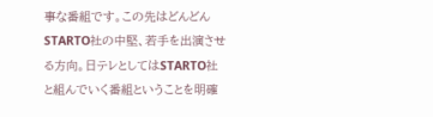事な番組です。この先はどんどんSTARTO社の中堅、若手を出演させる方向。日テレとしてはSTARTO社と組んでいく番組ということを明確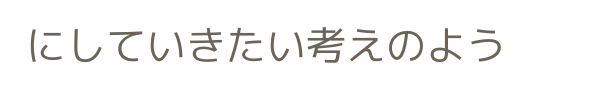にしていきたい考えのよう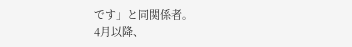です」と同関係者。
4月以降、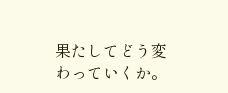果たしてどう変わっていくか。